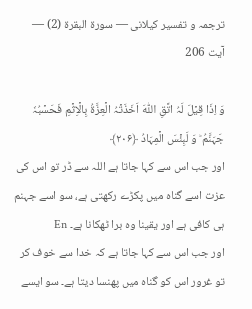ترجمہ و تفسیر کیلانی — سورۃ البقرة (2) — آیت 206

وَ اِذَا قِیۡلَ لَہُ اتَّقِ اللّٰہَ اَخَذَتۡہُ الۡعِزَّۃُ بِالۡاِثۡمِ فَحَسۡبُہٗ جَہَنَّمُ ؕ وَ لَبِئۡسَ الۡمِہَادُ ﴿۲۰۶﴾
اور جب اس سے کہا جاتا ہے اللہ سے ڈر تو اس کی عزت اسے گناہ میں پکڑے رکھتی ہے، سو اسے جہنم ہی کافی ہے اور یقینا وہ برا ٹھکانا ہے۔ En
اور جب اس سے کہا جاتا ہے کہ خدا سے خوف کر تو غرور اس کو گناہ میں پھنسا دیتا ہے۔ سو ایسے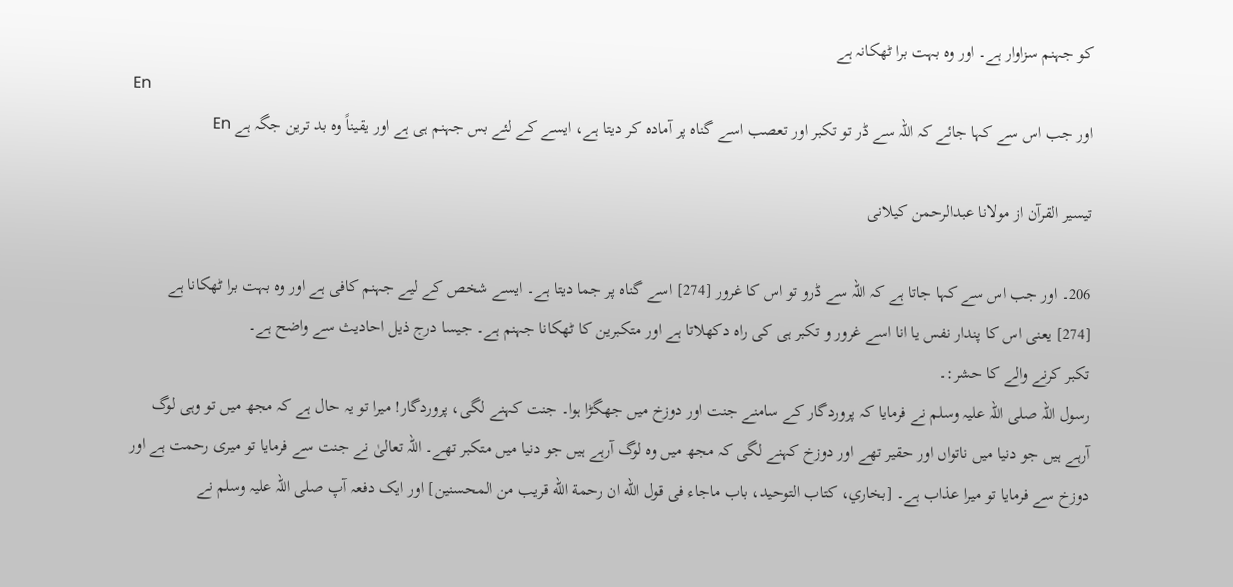کو جہنم سزاوار ہے۔ اور وہ بہت برا ٹھکانہ ہے
En
اور جب اس سے کہا جائے کہ اللہ سے ڈر تو تکبر اور تعصب اسے گناه پر آماده کر دیتا ہے، ایسے کے لئے بس جہنم ہی ہے اور یقیناً وه بد ترین جگہ ہے En

تيسير القرآن از مولانا عبدالرحمن کیلانی

206۔ اور جب اس سے کہا جاتا ہے کہ اللہ سے ڈرو تو اس کا غرور [274] اسے گناہ پر جما دیتا ہے۔ ایسے شخص کے لیے جہنم کافی ہے اور وہ بہت برا ٹھکانا ہے
[274] یعنی اس کا پندار نفس یا انا اسے غرور و تکبر ہی کی راہ دکھلاتا ہے اور متکبرین کا ٹھکانا جہنم ہے۔ جیسا درج ذیل احادیث سے واضح ہے۔
تکبر کرنے والے کا حشر:۔
رسول اللہ صلی اللہ علیہ وسلم نے فرمایا کہ پروردگار کے سامنے جنت اور دوزخ میں جھگڑا ہوا۔ جنت کہنے لگی، پروردگار! میرا تو یہ حال ہے کہ مجھ میں تو وہی لوگ آرہے ہیں جو دنیا میں ناتواں اور حقیر تھے اور دوزخ کہنے لگی کہ مجھ میں وہ لوگ آرہے ہیں جو دنیا میں متکبر تھے۔ اللہ تعالیٰ نے جنت سے فرمایا تو میری رحمت ہے اور دوزخ سے فرمایا تو میرا عذاب ہے۔ [بخاري، كتاب التوحيد، باب ماجاء فى قول الله ان رحمة الله قريب من المحسنين] اور ایک دفعہ آپ صلی اللہ علیہ وسلم نے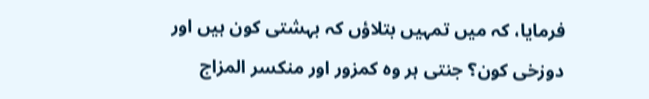فرمایا، کہ میں تمہیں بتلاؤں کہ بہشتی کون ہیں اور دوزخی کون؟ جنتی ہر وہ کمزور اور منکسر المزاج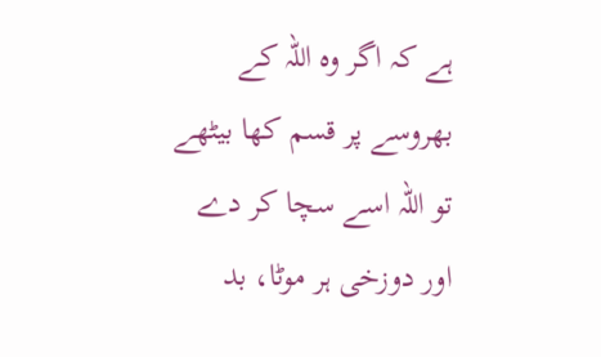ہے کہ اگر وہ اللہ کے بھروسے پر قسم کھا بیٹھے تو اللہ اسے سچا کر دے اور دوزخی ہر موٹا، بد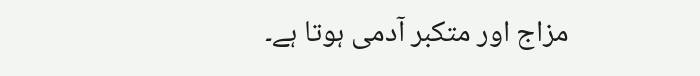مزاج اور متکبر آدمی ہوتا ہے۔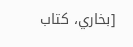[بخاري، كتاب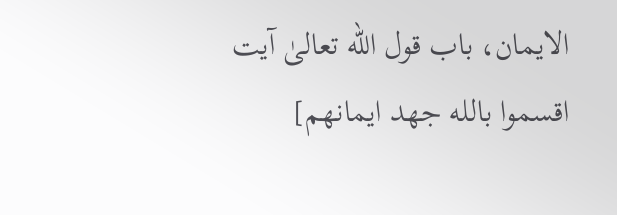الايمان، باب قول الله تعالىٰ آيت اقسموا بالله جهد ايمانهم]